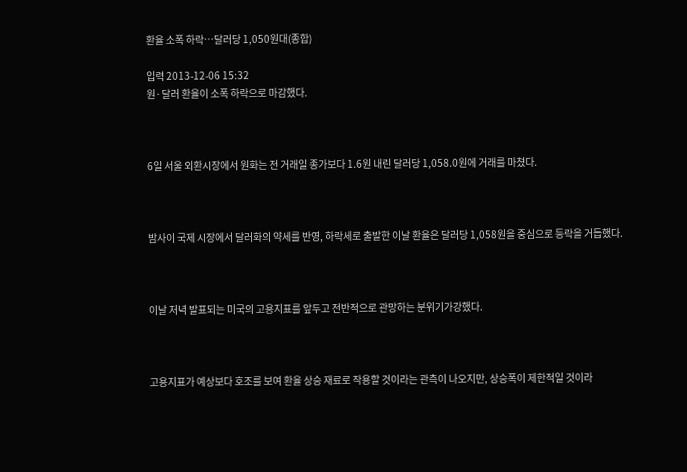환율 소폭 하락…달러당 1,050원대(종합)

입력 2013-12-06 15:32
원·달러 환율이 소폭 하락으로 마감했다.



6일 서울 외환시장에서 원화는 전 거래일 종가보다 1.6원 내린 달러당 1,058.0원에 거래를 마쳤다.



밤사이 국제 시장에서 달러화의 약세를 반영, 하락세로 출발한 이날 환율은 달러당 1,058원을 중심으로 등락을 거듭했다.



이날 저녁 발표되는 미국의 고용지표를 앞두고 전반적으로 관망하는 분위기가강했다.



고용지표가 예상보다 호조를 보여 환율 상승 재료로 작용할 것이라는 관측이 나오지만, 상승폭이 제한적일 것이라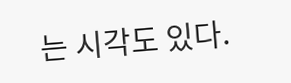는 시각도 있다.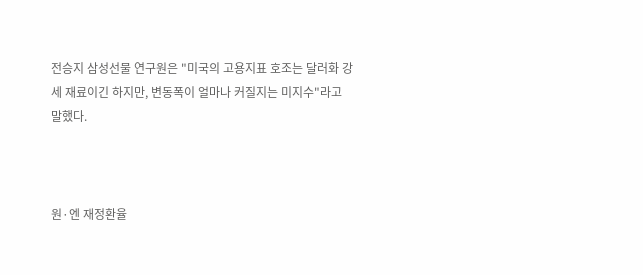전승지 삼성선물 연구원은 "미국의 고용지표 호조는 달러화 강세 재료이긴 하지만, 변동폭이 얼마나 커질지는 미지수"라고 말했다.



원·엔 재정환율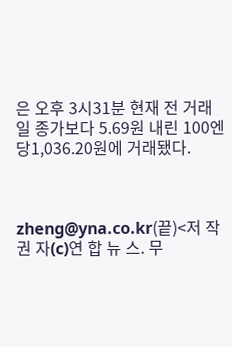은 오후 3시31분 현재 전 거래일 종가보다 5.69원 내린 100엔당1,036.20원에 거래됐다.



zheng@yna.co.kr(끝)<저 작 권 자(c)연 합 뉴 스. 무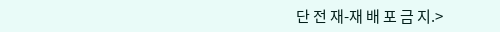단 전 재-재 배 포 금 지.>